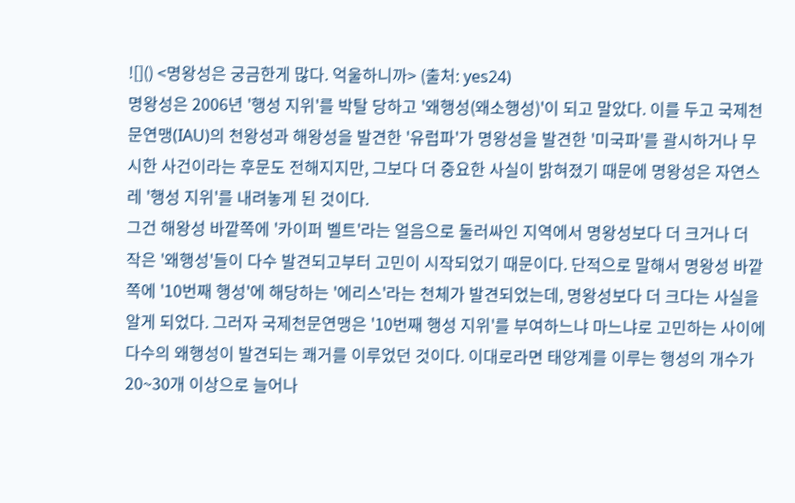![]() <명왕성은 궁금한게 많다. 억울하니까> (출처: yes24)
명왕성은 2006년 '행성 지위'를 박탈 당하고 '왜행성(왜소행성)'이 되고 말았다. 이를 두고 국제천문연맹(IAU)의 천왕성과 해왕성을 발견한 '유럽파'가 명왕성을 발견한 '미국파'를 괄시하거나 무시한 사건이라는 후문도 전해지지만, 그보다 더 중요한 사실이 밝혀졌기 때문에 명왕성은 자연스레 '행성 지위'를 내려놓게 된 것이다.
그건 해왕성 바깥쪽에 '카이퍼 벨트'라는 얼음으로 둘러싸인 지역에서 명왕성보다 더 크거나 더 작은 '왜행성'들이 다수 발견되고부터 고민이 시작되었기 때문이다. 단적으로 말해서 명왕성 바깥쪽에 '10번째 행성'에 해당하는 '에리스'라는 천체가 발견되었는데, 명왕성보다 더 크다는 사실을 알게 되었다. 그러자 국제천문연맹은 '10번째 행성 지위'를 부여하느냐 마느냐로 고민하는 사이에 다수의 왜행성이 발견되는 쾌거를 이루었던 것이다. 이대로라면 태양계를 이루는 행성의 개수가 20~30개 이상으로 늘어나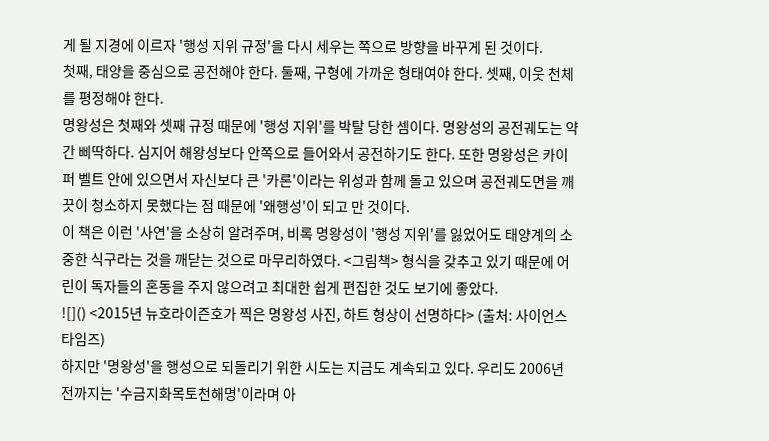게 될 지경에 이르자 '행성 지위 규정'을 다시 세우는 쪽으로 방향을 바꾸게 된 것이다.
첫째, 태양을 중심으로 공전해야 한다. 둘째, 구형에 가까운 형태여야 한다. 셋째, 이웃 천체를 평정해야 한다.
명왕성은 첫째와 셋째 규정 때문에 '행성 지위'를 박탈 당한 셈이다. 명왕성의 공전궤도는 약간 삐딱하다. 심지어 해왕성보다 안쪽으로 들어와서 공전하기도 한다. 또한 명왕성은 카이퍼 벨트 안에 있으면서 자신보다 큰 '카론'이라는 위성과 함께 돌고 있으며 공전궤도면을 깨끗이 청소하지 못했다는 점 때문에 '왜행성'이 되고 만 것이다.
이 책은 이런 '사연'을 소상히 알려주며, 비록 명왕성이 '행성 지위'를 잃었어도 태양계의 소중한 식구라는 것을 깨닫는 것으로 마무리하였다. <그림책> 형식을 갖추고 있기 때문에 어린이 독자들의 혼동을 주지 않으려고 최대한 쉽게 편집한 것도 보기에 좋았다.
![]() <2015년 뉴호라이즌호가 찍은 명왕성 사진, 하트 형상이 선명하다> (출처: 사이언스타임즈)
하지만 '명왕성'을 행성으로 되돌리기 위한 시도는 지금도 계속되고 있다. 우리도 2006년 전까지는 '수금지화목토천해명'이라며 아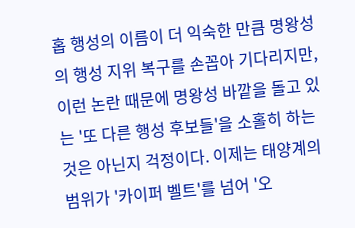홉 행성의 이름이 더 익숙한 만큼 명왕성의 행성 지위 복구를 손꼽아 기다리지만, 이런 논란 때문에 명왕성 바깥을 돌고 있는 '또 다른 행성 후보들'을 소홀히 하는 것은 아닌지 걱정이다. 이제는 태양계의 범위가 '카이퍼 벨트'를 넘어 '오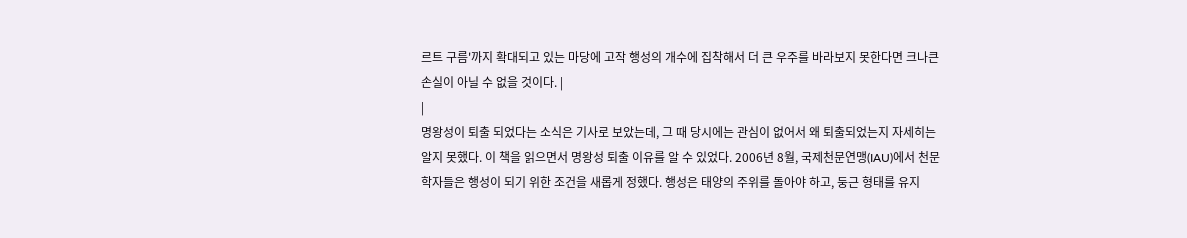르트 구름'까지 확대되고 있는 마당에 고작 행성의 개수에 집착해서 더 큰 우주를 바라보지 못한다면 크나큰 손실이 아닐 수 없을 것이다. |
|
명왕성이 퇴출 되었다는 소식은 기사로 보았는데, 그 때 당시에는 관심이 없어서 왜 퇴출되었는지 자세히는 알지 못했다. 이 책을 읽으면서 명왕성 퇴출 이유를 알 수 있었다. 2006년 8월, 국제천문연맹(IAU)에서 천문학자들은 행성이 되기 위한 조건을 새롭게 정했다. 행성은 태양의 주위를 돌아야 하고, 둥근 형태를 유지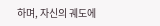하며, 자신의 궤도에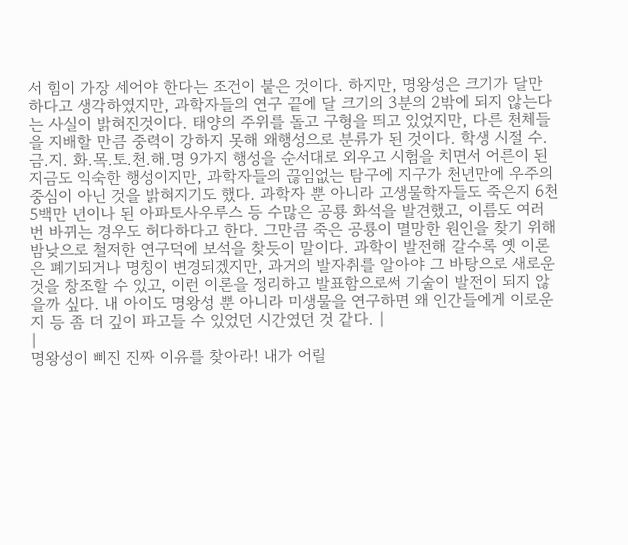서 힘이 가장 세어야 한다는 조건이 붙은 것이다. 하지만, 명왕성은 크기가 달만 하다고 생각하였지만, 과학자들의 연구 끝에 달 크기의 3분의 2밖에 되지 않는다는 사실이 밝혀진것이다. 태양의 주위를 돌고 구형을 띄고 있었지만, 다른 천체들을 지배할 만큼 중력이 강하지 못해 왜행성으로 분류가 된 것이다. 학생 시절 수.금.지. 화.목.토.천.해.명 9가지 행성을 순서대로 외우고 시험을 치면서 어른이 된 지금도 익숙한 행성이지만, 과학자들의 끊임없는 탐구에 지구가 천년만에 우주의 중심이 아닌 것을 밝혀지기도 했다. 과학자 뿐 아니라 고생물학자들도 죽은지 6천 5백만 년이나 된 아파토사우루스 등 수많은 공룡 화석을 발견했고, 이름도 여러 번 바뀌는 경우도 허다하다고 한다. 그만큼 죽은 공룡이 멸망한 원인을 찾기 위해 밤낮으로 철저한 연구덕에 보석을 찾듯이 말이다. 과학이 발전해 갈수록 옛 이론은 폐기되거나 명칭이 변경되겠지만, 과거의 발자취를 알아야 그 바탕으로 새로운 것을 창조할 수 있고, 이런 이론을 정리하고 발표함으로써 기술이 발전이 되지 않을까 싶다. 내 아이도 명왕성 뿐 아니라 미생물을 연구하면 왜 인간들에게 이로운지 등 좀 더 깊이 파고들 수 있었던 시간였던 것 같다. |
|
명왕성이 삐진 진짜 이유를 찾아라! 내가 어릴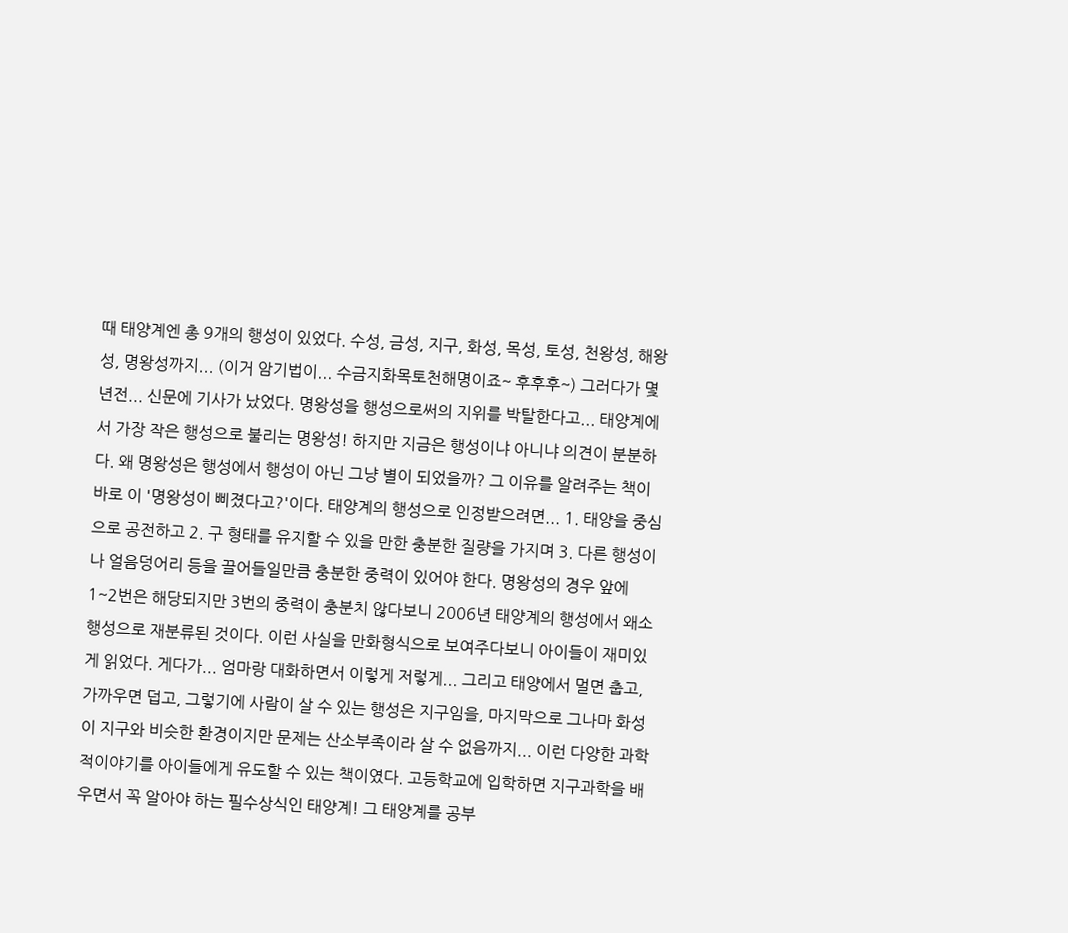때 태양계엔 총 9개의 행성이 있었다. 수성, 금성, 지구, 화성, 목성, 토성, 천왕성, 해왕성, 명왕성까지... (이거 암기법이... 수금지화목토천해명이죠~ 후후후~) 그러다가 몇 년전... 신문에 기사가 났었다. 명왕성을 행성으로써의 지위를 박탈한다고... 태양계에서 가장 작은 행성으로 불리는 명왕성! 하지만 지금은 행성이냐 아니냐 의견이 분분하다. 왜 명왕성은 행성에서 행성이 아닌 그냥 별이 되었을까? 그 이유를 알려주는 책이 바로 이 '명왕성이 삐졌다고?'이다. 태양계의 행성으로 인정받으려면... 1. 태양을 중심으로 공전하고 2. 구 형태를 유지할 수 있을 만한 충분한 질량을 가지며 3. 다른 행성이나 얼음덩어리 등을 끌어들일만큼 충분한 중력이 있어야 한다. 명왕성의 경우 앞에 1~2번은 해당되지만 3번의 중력이 충분치 않다보니 2006년 태양계의 행성에서 왜소행성으로 재분류된 것이다. 이런 사실을 만화형식으로 보여주다보니 아이들이 재미있게 읽었다. 게다가... 엄마랑 대화하면서 이렇게 저렇게... 그리고 태양에서 멀면 춥고, 가까우면 덥고, 그렇기에 사람이 살 수 있는 행성은 지구임을, 마지막으로 그나마 화성이 지구와 비슷한 환경이지만 문제는 산소부족이라 살 수 없음까지... 이런 다양한 과학적이야기를 아이들에게 유도할 수 있는 책이였다. 고등학교에 입학하면 지구과학을 배우면서 꼭 알아야 하는 필수상식인 태양계! 그 태양계를 공부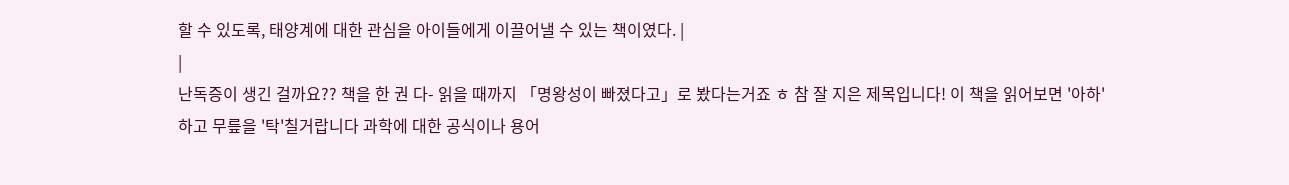할 수 있도록, 태양계에 대한 관심을 아이들에게 이끌어낼 수 있는 책이였다. |
|
난독증이 생긴 걸까요?? 책을 한 권 다- 읽을 때까지 「명왕성이 빠졌다고」로 봤다는거죠 ㅎ 참 잘 지은 제목입니다! 이 책을 읽어보면 '아하'하고 무릎을 '탁'칠거랍니다 과학에 대한 공식이나 용어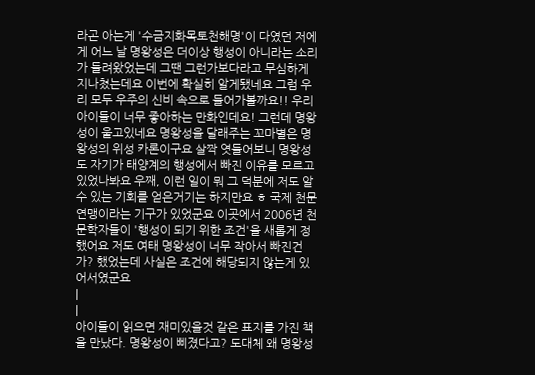라곤 아는게 '수금지화목토천해명'이 다였던 저에게 어느 날 명왕성은 더이상 행성이 아니라는 소리가 들려왔었는데 그땐 그런가보다라고 무심하게 지나쳤는데요 이번에 확실히 알게됐네요 그럼 우리 모두 우주의 신비 속으로 들어가볼까요!! 우리 아이들이 너무 좋아하는 만화인데요! 그런데 명왕성이 울고있네요 명왕성을 달래주는 꼬마별은 명왕성의 위성 카론이구요 살짝 엿들어보니 명왕성도 자기가 태양계의 행성에서 빠진 이유를 모르고 있었나봐요 우째, 이런 일이 뭐 그 덕분에 저도 알수 있는 기회를 얻은거기는 하지만요 ㅎ 국제 천문 연맹이라는 기구가 있었군요 이곳에서 2006년 천문학자들이 '행성이 되기 위한 조건'을 새롭게 정했어요 저도 여태 명왕성이 너무 작아서 빠진건가? 했었는데 사실은 조건에 해당되지 않는게 있어서였군요
|
|
아이들이 읽으면 재미있을것 같은 표지를 가진 책을 만났다. 명왕성이 삐졌다고? 도대체 왜 명왕성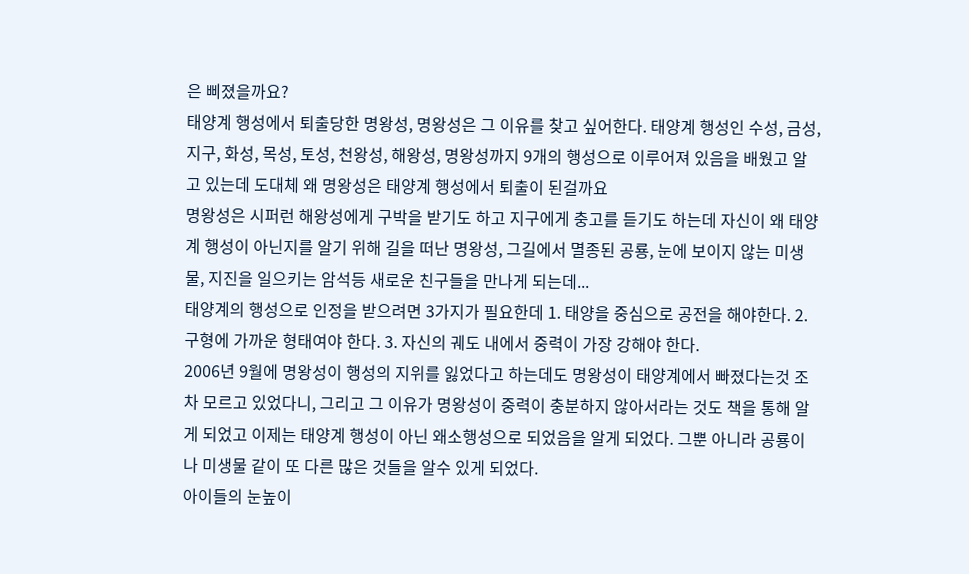은 삐졌을까요?
태양계 행성에서 퇴출당한 명왕성, 명왕성은 그 이유를 찾고 싶어한다. 태양계 행성인 수성, 금성, 지구, 화성, 목성, 토성, 천왕성, 해왕성, 명왕성까지 9개의 행성으로 이루어져 있음을 배웠고 알고 있는데 도대체 왜 명왕성은 태양계 행성에서 퇴출이 된걸까요
명왕성은 시퍼런 해왕성에게 구박을 받기도 하고 지구에게 충고를 듣기도 하는데 자신이 왜 태양계 행성이 아닌지를 알기 위해 길을 떠난 명왕성, 그길에서 멸종된 공룡, 눈에 보이지 않는 미생물, 지진을 일으키는 암석등 새로운 친구들을 만나게 되는데...
태양계의 행성으로 인정을 받으려면 3가지가 필요한데 1. 태양을 중심으로 공전을 해야한다. 2. 구형에 가까운 형태여야 한다. 3. 자신의 궤도 내에서 중력이 가장 강해야 한다.
2006년 9월에 명왕성이 행성의 지위를 잃었다고 하는데도 명왕성이 태양계에서 빠졌다는것 조차 모르고 있었다니, 그리고 그 이유가 명왕성이 중력이 충분하지 않아서라는 것도 책을 통해 알게 되었고 이제는 태양계 행성이 아닌 왜소행성으로 되었음을 알게 되었다. 그뿐 아니라 공룡이나 미생물 같이 또 다른 많은 것들을 알수 있게 되었다.
아이들의 눈높이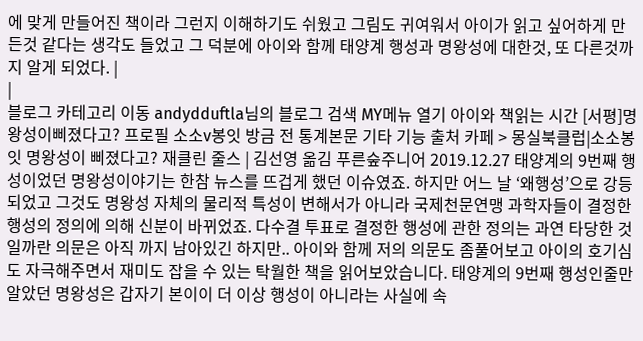에 맞게 만들어진 책이라 그런지 이해하기도 쉬웠고 그림도 귀여워서 아이가 읽고 싶어하게 만든것 같다는 생각도 들었고 그 덕분에 아이와 함께 태양계 행성과 명왕성에 대한것, 또 다른것까지 알게 되었다. |
|
블로그 카테고리 이동 andydduftla님의 블로그 검색 MY메뉴 열기 아이와 책읽는 시간 [서평]명왕성이삐졌다고? 프로필 소소v봉잇 방금 전 통계본문 기타 기능 출처 카페 > 몽실북클럽|소소봉잇 명왕성이 삐졌다고? 재클린 줄스 | 김선영 옮김 푸른숲주니어 2019.12.27 태양계의 9번째 행성이었던 명왕성이야기는 한참 뉴스를 뜨겁게 했던 이슈였죠. 하지만 어느 날 ‘왜행성’으로 강등되었고 그것도 명왕성 자체의 물리적 특성이 변해서가 아니라 국제천문연맹 과학자들이 결정한 행성의 정의에 의해 신분이 바뀌었죠. 다수결 투표로 결정한 행성에 관한 정의는 과연 타당한 것일까란 의문은 아직 까지 남아있긴 하지만.. 아이와 함께 저의 의문도 좀풀어보고 아이의 호기심도 자극해주면서 재미도 잡을 수 있는 탁월한 책을 읽어보았습니다. 태양계의 9번째 행성인줄만 알았던 명왕성은 갑자기 본이이 더 이상 행성이 아니라는 사실에 속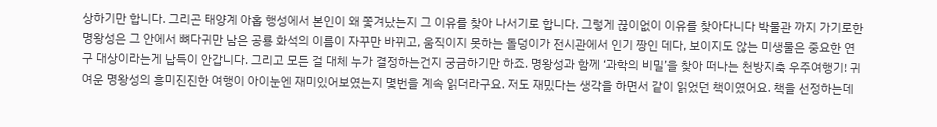상하기만 합니다. 그리곤 태양계 아홉 행성에서 본인이 왜 쫓겨났는지 그 이유를 찾아 나서기로 합니다. 그렇게 끊이없이 이유를 찾아다니다 박물관 까지 가기로한 명왕성은 그 안에서 뼈다귀만 남은 공룡 화석의 이름이 자꾸만 바뀌고, 움직이지 못하는 돌덩이가 전시관에서 인기 짱인 데다, 보이지도 않는 미생물은 중요한 연구 대상이라는게 납득이 안갑니다. 그리고 모든 걸 대체 누가 결정하는건지 궁금하기만 하죠. 명왕성과 함께 ‘과학의 비밀’을 찾아 떠나는 천방지축 우주여행기! 귀여운 명왕성의 흥미진진한 여행이 아이눈엔 재미있어보였는지 몇번을 계속 읽더라구요. 저도 재밌다는 생각을 하면서 같이 읽었던 책이였어요. 책을 선정하는데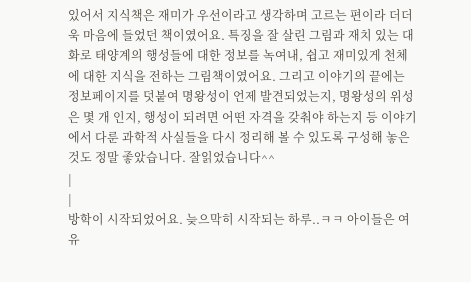있어서 지식책은 재미가 우선이라고 생각하며 고르는 편이라 더더욱 마음에 들었던 책이였어요. 특징을 잘 살린 그림과 재치 있는 대화로 태양계의 행성들에 대한 정보를 녹여내, 쉽고 재미있게 천체에 대한 지식을 전하는 그림책이였어요. 그리고 이야기의 끝에는 정보페이지를 덧붙여 명왕성이 언제 발견되었는지, 명왕성의 위성은 몇 개 인지, 행성이 되려면 어떤 자격을 갖춰야 하는지 등 이야기에서 다룬 과학적 사실들을 다시 정리해 볼 수 있도록 구성해 놓은것도 정말 좋았습니다. 잘읽었습니다^^
|
|
방학이 시작되었어요. 늦으막히 시작되는 하루..ㅋㅋ 아이들은 여유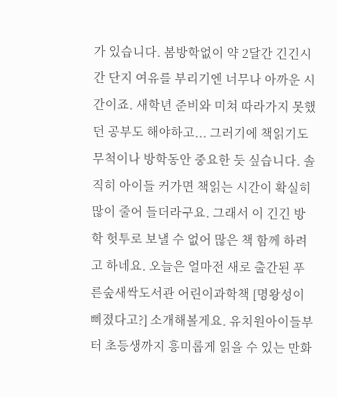가 있습니다. 봄방학없이 약 2달간 긴긴시간 단지 여유를 부리기엔 너무나 아까운 시간이죠. 새학년 준비와 미쳐 따라가지 못했던 공부도 해야하고... 그러기에 책읽기도 무척이나 방학동안 중요한 듯 싶습니다. 솔직히 아이들 커가면 책읽는 시간이 확실히 많이 줄어 들더라구요. 그래서 이 긴긴 방학 헛투로 보낼 수 없어 많은 책 함께 하려고 하네요. 오늘은 얼마전 새로 출간된 푸른숲새싹도서관 어린이과학책 [명왕성이 삐졌다고?] 소개해볼게요. 유치원아이들부터 초등생까지 흥미롭게 읽을 수 있는 만화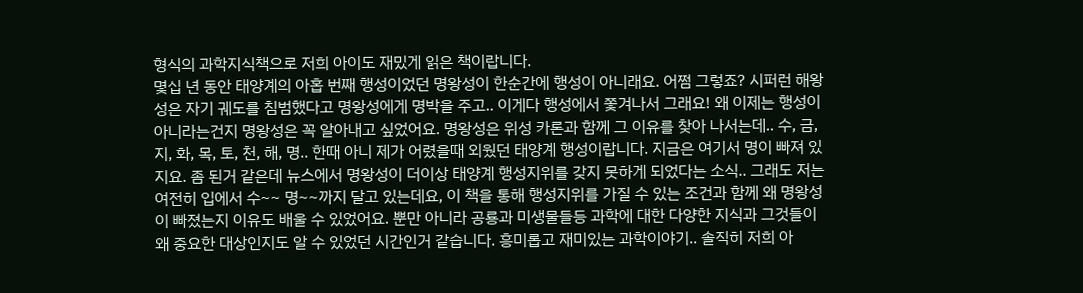형식의 과학지식책으로 저희 아이도 재밌게 읽은 책이랍니다.
몇십 년 동안 태양계의 아홉 번째 행성이었던 명왕성이 한순간에 행성이 아니래요. 어쩜 그렇죠? 시퍼런 해왕성은 자기 궤도를 침범했다고 명왕성에게 명박을 주고.. 이게다 행성에서 쫓겨나서 그래요! 왜 이제는 행성이 아니라는건지 명왕성은 꼭 알아내고 싶었어요. 명왕성은 위성 카론과 함께 그 이유를 찾아 나서는데.. 수, 금, 지, 화, 목, 토, 천, 해, 명.. 한때 아니 제가 어렸을때 외웠던 태양계 행성이랍니다. 지금은 여기서 명이 빠져 있지요. 좀 된거 같은데 뉴스에서 명왕성이 더이상 태양계 행성지위를 갖지 못하게 되었다는 소식.. 그래도 저는 여전히 입에서 수~~ 명~~까지 달고 있는데요, 이 책을 통해 행성지위를 가질 수 있는 조건과 함께 왜 명왕성이 빠졌는지 이유도 배울 수 있었어요. 뿐만 아니라 공룡과 미생물들등 과학에 대한 다양한 지식과 그것들이 왜 중요한 대상인지도 알 수 있었던 시간인거 같습니다. 흥미롭고 재미있는 과학이야기.. 솔직히 저희 아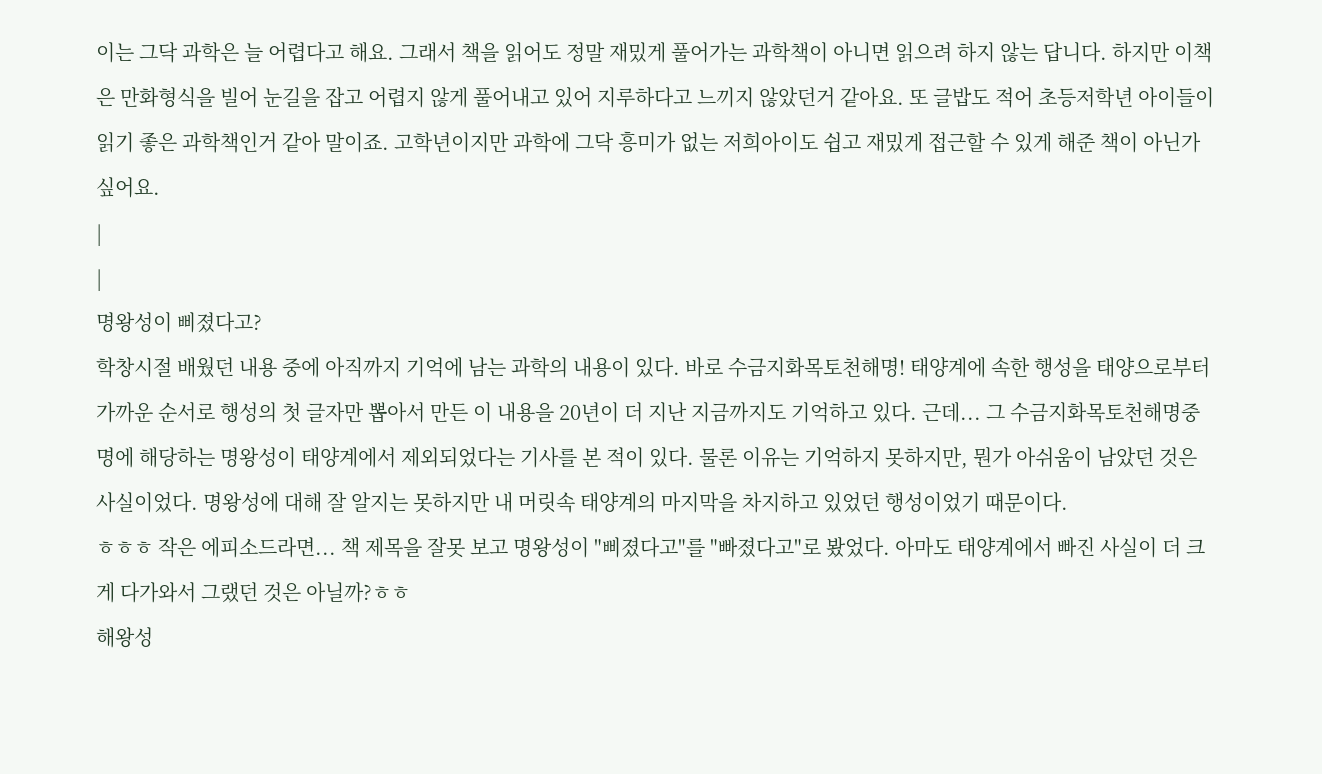이는 그닥 과학은 늘 어렵다고 해요. 그래서 책을 읽어도 정말 재밌게 풀어가는 과학책이 아니면 읽으려 하지 않는 답니다. 하지만 이책은 만화형식을 빌어 눈길을 잡고 어렵지 않게 풀어내고 있어 지루하다고 느끼지 않았던거 같아요. 또 글밥도 적어 초등저학년 아이들이 읽기 좋은 과학책인거 같아 말이죠. 고학년이지만 과학에 그닥 흥미가 없는 저희아이도 쉽고 재밌게 접근할 수 있게 해준 책이 아닌가 싶어요.
|
|
명왕성이 삐졌다고?
학창시절 배웠던 내용 중에 아직까지 기억에 남는 과학의 내용이 있다. 바로 수금지화목토천해명! 태양계에 속한 행성을 태양으로부터 가까운 순서로 행성의 첫 글자만 뽑아서 만든 이 내용을 20년이 더 지난 지금까지도 기억하고 있다. 근데... 그 수금지화목토천해명중 명에 해당하는 명왕성이 태양계에서 제외되었다는 기사를 본 적이 있다. 물론 이유는 기억하지 못하지만, 뭔가 아쉬움이 남았던 것은 사실이었다. 명왕성에 대해 잘 알지는 못하지만 내 머릿속 태양계의 마지막을 차지하고 있었던 행성이었기 때문이다.
ㅎㅎㅎ 작은 에피소드라면... 책 제목을 잘못 보고 명왕성이 "삐졌다고"를 "빠졌다고"로 봤었다. 아마도 태양계에서 빠진 사실이 더 크게 다가와서 그랬던 것은 아닐까?ㅎㅎ
해왕성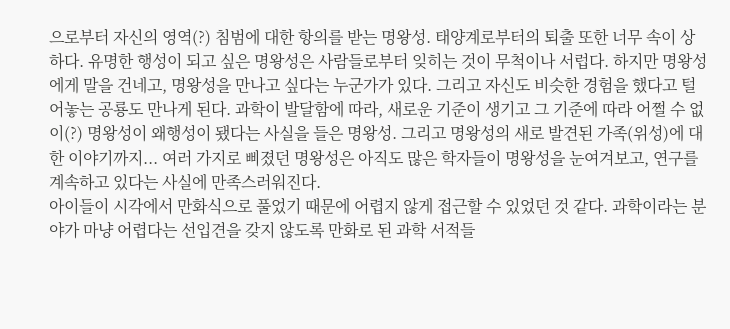으로부터 자신의 영역(?) 침범에 대한 항의를 받는 명왕성. 태양계로부터의 퇴출 또한 너무 속이 상하다. 유명한 행성이 되고 싶은 명왕성은 사람들로부터 잊히는 것이 무척이나 서럽다. 하지만 명왕성에게 말을 건네고, 명왕성을 만나고 싶다는 누군가가 있다. 그리고 자신도 비슷한 경험을 했다고 털어놓는 공룡도 만나게 된다. 과학이 발달함에 따라, 새로운 기준이 생기고 그 기준에 따라 어쩔 수 없이(?) 명왕성이 왜행성이 됐다는 사실을 들은 명왕성. 그리고 명왕성의 새로 발견된 가족(위성)에 대한 이야기까지... 여러 가지로 삐졌던 명왕성은 아직도 많은 학자들이 명왕성을 눈여겨보고, 연구를 계속하고 있다는 사실에 만족스러워진다.
아이들이 시각에서 만화식으로 풀었기 때문에 어렵지 않게 접근할 수 있었던 것 같다. 과학이라는 분야가 마냥 어렵다는 선입견을 갖지 않도록 만화로 된 과학 서적들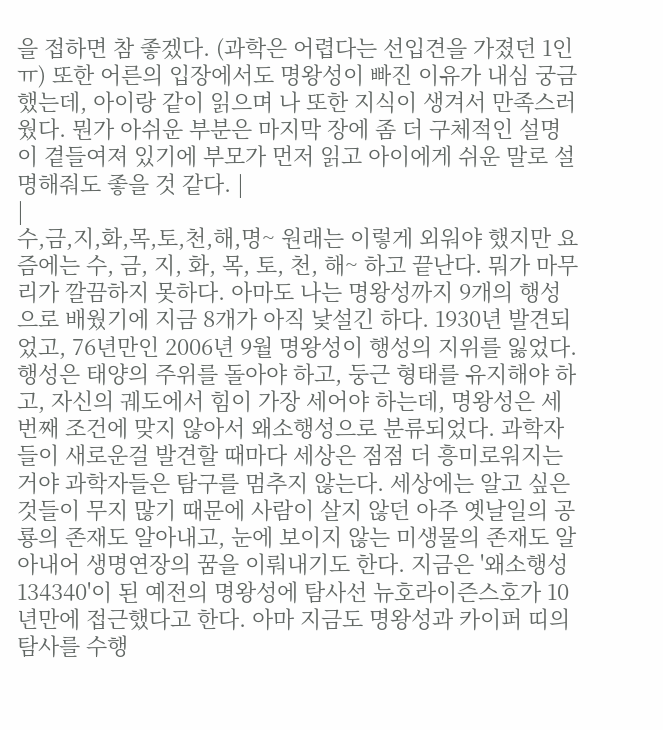을 접하면 참 좋겠다. (과학은 어렵다는 선입견을 가졌던 1인ㅠ) 또한 어른의 입장에서도 명왕성이 빠진 이유가 내심 궁금했는데, 아이랑 같이 읽으며 나 또한 지식이 생겨서 만족스러웠다. 뭔가 아쉬운 부분은 마지막 장에 좀 더 구체적인 설명이 곁들여져 있기에 부모가 먼저 읽고 아이에게 쉬운 말로 설명해줘도 좋을 것 같다. |
|
수,금,지,화,목,토,천,해,명~ 원래는 이렇게 외워야 했지만 요즘에는 수, 금, 지, 화, 목, 토, 천, 해~ 하고 끝난다. 뭐가 마무리가 깔끔하지 못하다. 아마도 나는 명왕성까지 9개의 행성으로 배웠기에 지금 8개가 아직 낯설긴 하다. 1930년 발견되었고, 76년만인 2006년 9월 명왕성이 행성의 지위를 잃었다. 행성은 태양의 주위를 돌아야 하고, 둥근 형태를 유지해야 하고, 자신의 궤도에서 힘이 가장 세어야 하는데, 명왕성은 세번째 조건에 맞지 않아서 왜소행성으로 분류되었다. 과학자들이 새로운걸 발견할 때마다 세상은 점점 더 흥미로워지는 거야 과학자들은 탐구를 멈추지 않는다. 세상에는 알고 싶은 것들이 무지 많기 때문에 사람이 살지 않던 아주 옛날일의 공룡의 존재도 알아내고, 눈에 보이지 않는 미생물의 존재도 알아내어 생명연장의 꿈을 이뤄내기도 한다. 지금은 '왜소행성 134340'이 된 예전의 명왕성에 탐사선 뉴호라이즌스호가 10년만에 접근했다고 한다. 아마 지금도 명왕성과 카이퍼 띠의 탐사를 수행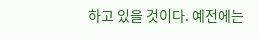하고 있을 것이다. 예전에는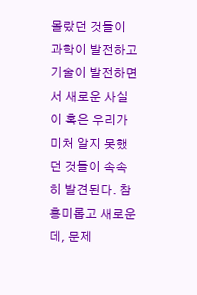몰랐던 것들이 과학이 발전하고 기술이 발전하면서 새로운 사실이 혹은 우리가 미처 알지 못했던 것들이 속속히 발견된다. 참 흥미롭고 새로운데, 문제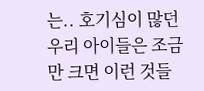는.. 호기심이 많던 우리 아이들은 조금만 크면 이런 것들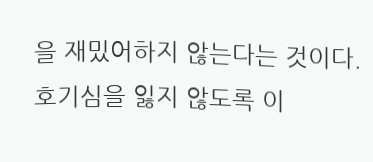을 재밌어하지 않는다는 것이다. 호기심을 잃지 않도록 이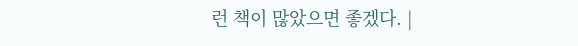런 책이 많았으면 좋겠다. |